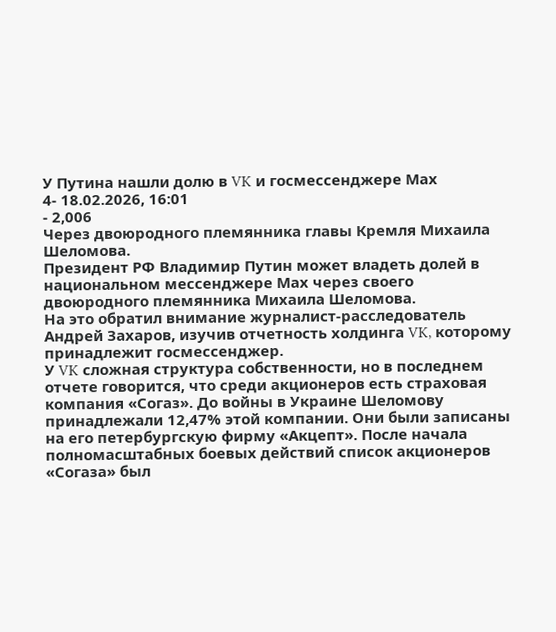У Путина нашли долю в VK и госмессенджере Мах
4- 18.02.2026, 16:01
- 2,006
Через двоюродного племянника главы Кремля Михаила Шеломова.
Президент РФ Владимир Путин может владеть долей в национальном мессенджере Мах через своего двоюродного племянника Михаила Шеломова.
На это обратил внимание журналист-расследователь Андрей Захаров, изучив отчетность холдинга VK, которому принадлежит госмессенджер.
У VK сложная структура собственности, но в последнем отчете говорится, что среди акционеров есть страховая компания «Согаз». До войны в Украине Шеломову принадлежали 12,47% этой компании. Они были записаны на его петербургскую фирму «Акцепт». После начала полномасштабных боевых действий список акционеров «Согаза» был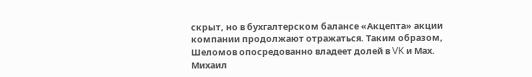скрыт, но в бухгалтерском балансе «Акцепта» акции компании продолжают отражаться. Таким образом, Шеломов опосредованно владеет долей в VK и Мах.
Михаил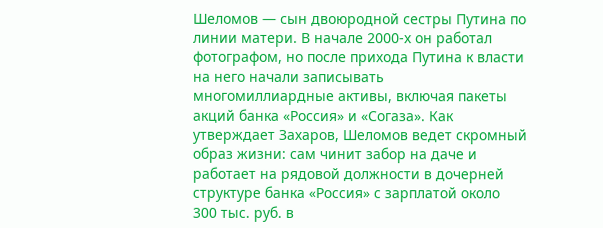Шеломов — сын двоюродной сестры Путина по линии матери. В начале 2000-х он работал фотографом, но после прихода Путина к власти на него начали записывать многомиллиардные активы, включая пакеты акций банка «Россия» и «Согаза». Как утверждает Захаров, Шеломов ведет скромный образ жизни: сам чинит забор на даче и работает на рядовой должности в дочерней структуре банка «Россия» с зарплатой около 300 тыс. руб. в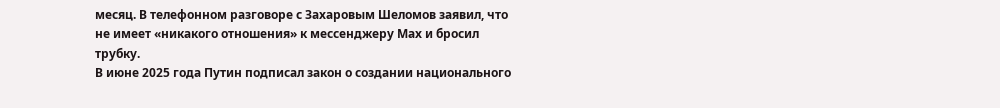месяц. В телефонном разговоре с Захаровым Шеломов заявил, что не имеет «никакого отношения» к мессенджеру Мах и бросил трубку.
В июне 2025 года Путин подписал закон о создании национального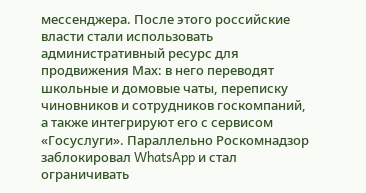мессенджера. После этого российские власти стали использовать административный ресурс для продвижения Мах: в него переводят школьные и домовые чаты, переписку чиновников и сотрудников госкомпаний, а также интегрируют его с сервисом «Госуслуги». Параллельно Роскомнадзор заблокировал WhatsApp и стал ограничивать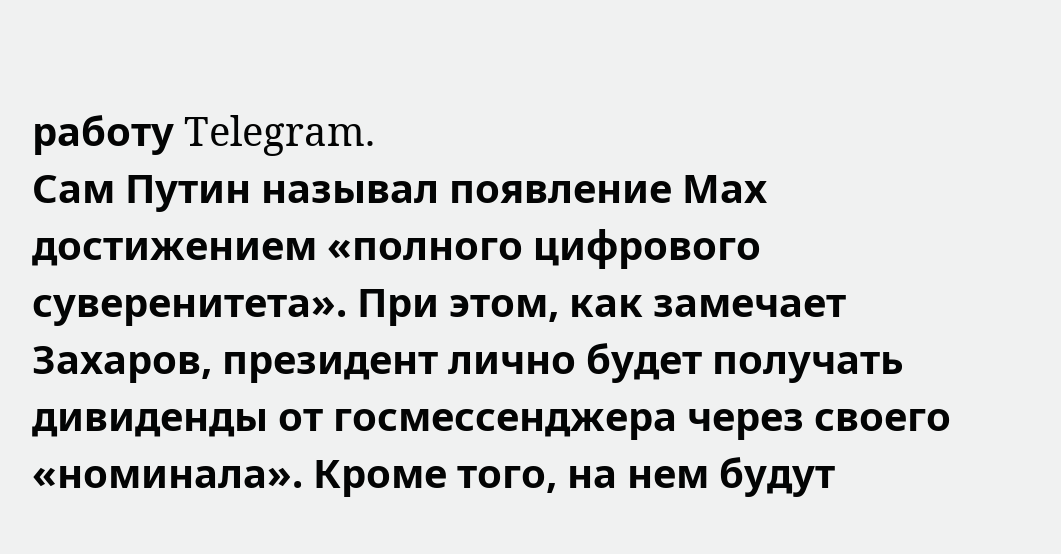работу Telegram.
Сам Путин называл появление Мах достижением «полного цифрового суверенитета». При этом, как замечает Захаров, президент лично будет получать дивиденды от госмессенджера через своего «номинала». Кроме того, на нем будут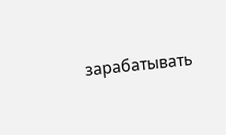зарабатывать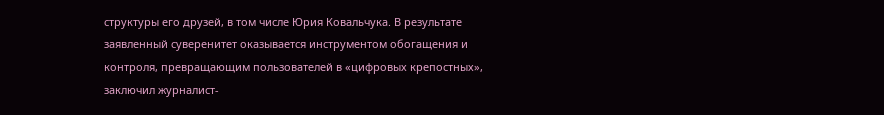структуры его друзей, в том числе Юрия Ковальчука. В результате заявленный суверенитет оказывается инструментом обогащения и контроля, превращающим пользователей в «цифровых крепостных», заключил журналист-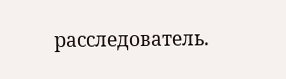расследователь.